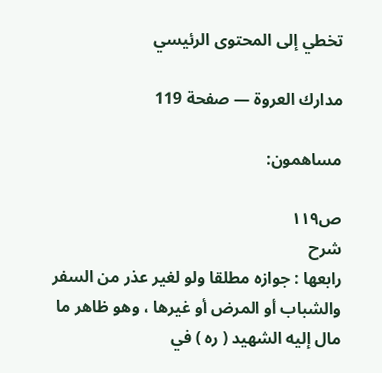تخطي إلى المحتوى الرئيسي

مدارك العروة — صفحة 119

مساهمون:

ص١١٩
شرح
رابعها : جوازه مطلقا ولو لغير عذر من السفر والشباب أو المرض أو غيرها ، وهو ظاهر ما مال إليه الشهيد ( ره ) في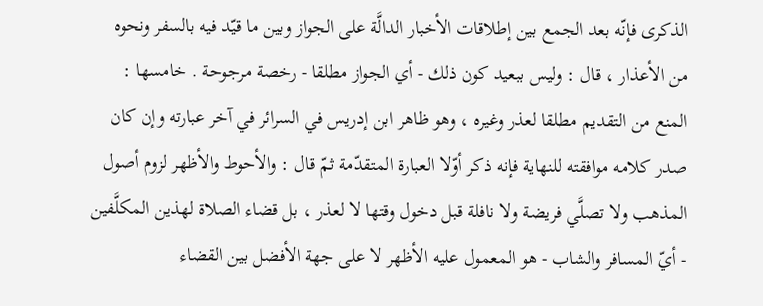الذكرى فإنّه بعد الجمع بين إطلاقات الأخبار الدالَّة على الجواز وبين ما قيّد فيه بالسفر ونحوه من الأعذار ، قال : وليس ببعيد كون ذلك - أي الجواز مطلقا - رخصة مرجوحة . خامسها : المنع من التقديم مطلقا لعذر وغيره ، وهو ظاهر ابن إدريس في السرائر في آخر عبارته وإن كان صدر كلامه موافقته للنهاية فإنه ذكر أوّلا العبارة المتقدّمة ثمّ قال : والأحوط والأظهر لزوم أصول المذهب ولا تصلَّي فريضة ولا نافلة قبل دخول وقتها لا لعذر ، بل قضاء الصلاة لهذين المكلَّفين - أيّ المسافر والشاب - هو المعمول عليه الأظهر لا على جهة الأفضل بين القضاء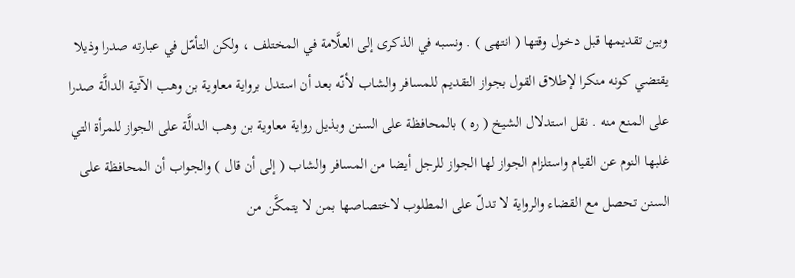وبين تقديمها قبل دخول وقتها ( انتهى ) . ونسبه في الذكرى إلى العلَّامة في المختلف ، ولكن التأمّل في عبارته صدرا وذيلا يقتضي كونه منكرا لإطلاق القول بجواز التقديم للمسافر والشاب لأنّه بعد أن استدل برواية معاوية بن وهب الآتية الدالَّة صدرا على المنع منه . نقل استدلال الشيخ ( ره ) بالمحافظة على السنن وبذيل رواية معاوية بن وهب الدالَّة على الجواز للمرأة التي غلبها النوم عن القيام واستلزام الجواز لها الجواز للرجل أيضا من المسافر والشاب ( إلى أن قال ) والجواب أن المحافظة على السنن تحصل مع القضاء والرواية لا تدلّ على المطلوب لاختصاصها بمن لا يتمكَّن من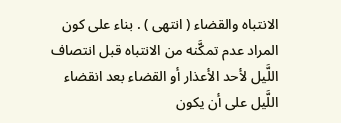الانتباه والقضاء ( انتهى ) . بناء على كون المراد عدم تمكَّنه من الانتباه قبل انتصاف اللَّيل لأحد الأعذار أو القضاء بعد انقضاء اللَّيل على أن يكون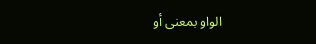الواو بمعنى أو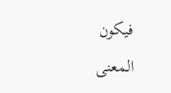فيكون المعنى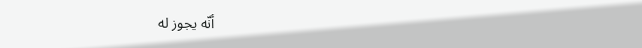أنّه يجوز له